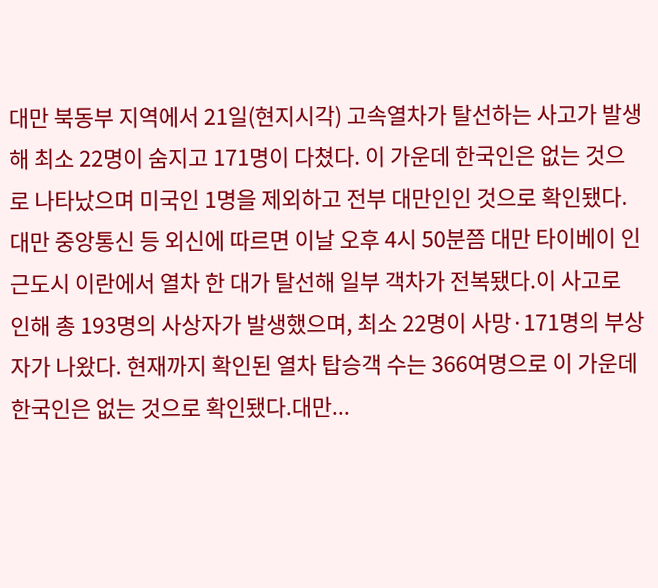대만 북동부 지역에서 21일(현지시각) 고속열차가 탈선하는 사고가 발생해 최소 22명이 숨지고 171명이 다쳤다. 이 가운데 한국인은 없는 것으로 나타났으며 미국인 1명을 제외하고 전부 대만인인 것으로 확인됐다.대만 중앙통신 등 외신에 따르면 이날 오후 4시 50분쯤 대만 타이베이 인근도시 이란에서 열차 한 대가 탈선해 일부 객차가 전복됐다.이 사고로 인해 총 193명의 사상자가 발생했으며, 최소 22명이 사망·171명의 부상자가 나왔다. 현재까지 확인된 열차 탑승객 수는 366여명으로 이 가운데 한국인은 없는 것으로 확인됐다.대만...